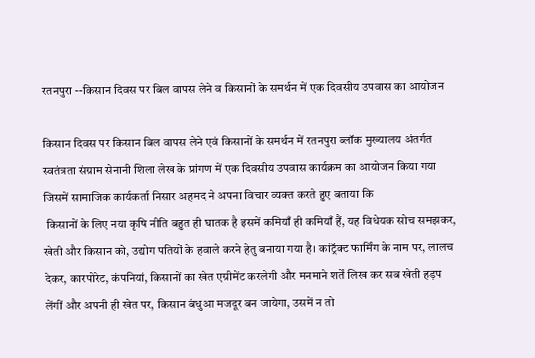रतनपुरा --किसान दिवस पर बिल वापस लेने व किसानों के समर्थन में एक दिवसीय उपवास का आयोजन

किसान दिवस पर किसान बिल वापस लेने एवं किसानों के समर्थन में रतनपुरा ब्लॉक मुख्यालय अंतर्गत स्वतंत्रता संग्राम सेनानी शिला लेख के प्रांगण में एक दिवसीय उपवास कार्यक्रम का आयोजन किया गया जिसमें सामाजिक कार्यकर्ता निसार अहमद ने अपना विचार व्यक्त करते हुए बताया कि
 किसानों के लिए नया कृषि नीति बहुत ही घातक है इसमें कमियाँ ही कमियाँ हैं, यह विधेयक सोच समझकर, खेती और किसान को, उद्योग पतियों के हवाले करने हेतु बनाया गया है। कांट्रॅक्ट फार्मिंग के नाम पर, लालच देकर, कारपोरेट, कंपनियां, किसानों का खेत एग्रीमेंट करलेगी और मनमाने शर्तें लिख कर सब खेती हड़प लेंगीं और अपनी ही खेत पर, किसान बंधुआ मजदूर बन जायेगा, उसमें न तो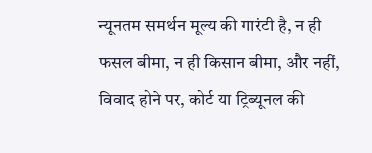न्यूनतम समर्थन मूल्य की गारंटी है, न ही फसल बीमा, न ही किसान बीमा, और नहीं, विवाद होने पर, कोर्ट या ट्रिब्यूनल की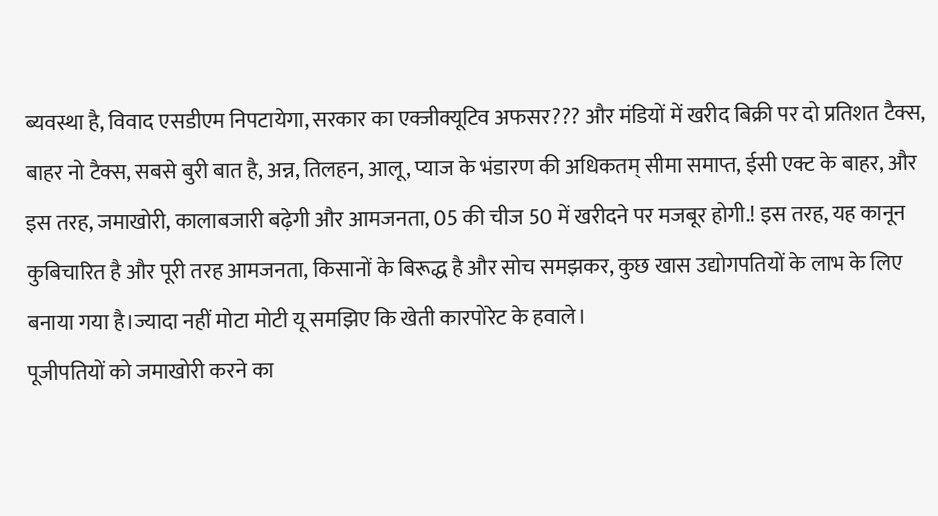ब्यवस्था है, विवाद एसडीएम निपटायेगा, सरकार का एक्जीक्यूटिव अफसर??? और मंडियों में खरीद बिक्री पर दो प्रतिशत टैक्स, बाहर नो टैक्स, सबसे बुरी बात है, अन्न, तिलहन, आलू, प्याज के भंडारण की अधिकतम् सीमा समाप्त, ईसी एक्ट के बाहर, और इस तरह, जमाखोरी, कालाबजारी बढ़ेगी और आमजनता, 05 की चीज 50 में खरीदने पर मजबूर होगी.! इस तरह, यह कानून कुबिचारित है और पूरी तरह आमजनता, किसानों के बिरूद्ध है और सोच समझकर, कुछ खास उद्योगपतियों के लाभ के लिए बनाया गया है।ज्यादा नहीं मोटा मोटी यू समझिए कि खेती कारपोरेट के हवाले।
पूजीपतियों को जमाखोरी करने का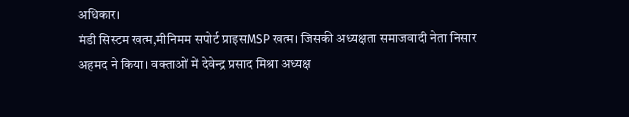अधिकार।
मंडी सिस्टम खत्म,मीनिमम सपोर्ट प्राइसMSP खत्म। जिसकी अध्यक्षता समाजवादी नेता निसार अहमद ने किया। वक्ताओं में देवेन्द्र प्रसाद मिश्रा अध्यक्ष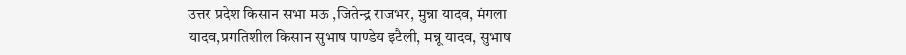उत्तर प्रदेश किसान सभा मऊ ,जितेन्द्र राजभर, मुन्ना यादव, मंगला यादव,प्रगतिशील किसान सुभाष पाण्डेय इटैली, मन्नू यादव, सुभाष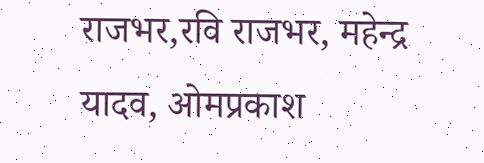राजभर,रवि राजभर, महेन्द्र यादव, ओमप्रकाश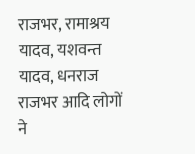राजभर, रामाश्रय यादव, यशवन्त यादव, धनराज राजभर आदि लोगों ने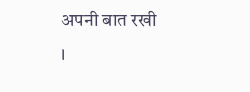अपनी बात रखी ।